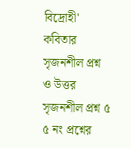বিদ্রোহী' কবিতার সৃজনশীল প্রশ্ন ও উত্তর
সৃজনশীল প্রশ্ন ৫
৫ নং প্রশ্নের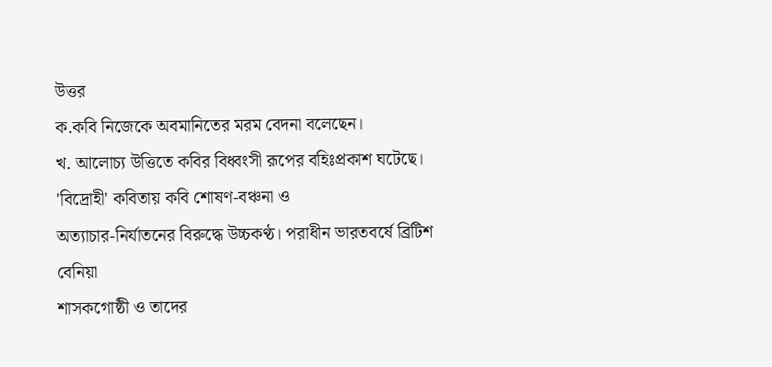উত্তর
ক.কবি নিজেকে অবমানিতের মরম বেদনা বলেছেন।
খ. আলোচ্য উত্তিতে কবির বিধ্বংসী রূপের বহিঃপ্রকাশ ঘটেছে। 'বিদ্রোহী' কবিতায় কবি শোষণ-বঞ্চনা ও
অত্যাচার-নির্যাতনের বিরুদ্ধে উচ্চকণ্ঠ। পরাধীন ভারতবর্ষে ব্রিটিশ বেনিয়া
শাসকগোষ্ঠী ও তাদের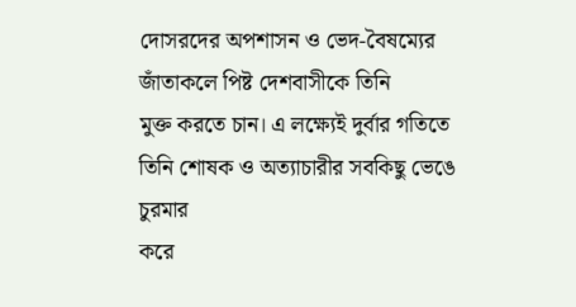দোসরদের অপশাসন ও ভেদ-বৈষম্যের জাঁতাকলে পিষ্ট দেশবাসীকে তিনি
মুক্ত করতে চান। এ লক্ষ্যেই দুর্বার গতিতে তিনি শোষক ও অত্যাচারীর সবকিছু ভেঙে চুরমার
করে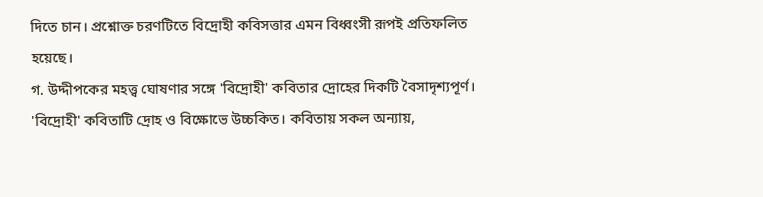দিতে চান। প্রশ্নোক্ত চরণটিতে বিদ্রোহী কবিসত্তার এমন বিধ্বংসী রূপই প্রতিফলিত
হয়েছে।
গ. উদ্দীপকের মহত্ত্ব ঘোষণার সঙ্গে 'বিদ্রোহী' কবিতার দ্রোহের দিকটি বৈসাদৃশ্যপূর্ণ।
'বিদ্রোহী' কবিতাটি দ্রোহ ও বিক্ষোভে উচ্চকিত। কবিতায় সকল অন্যায়,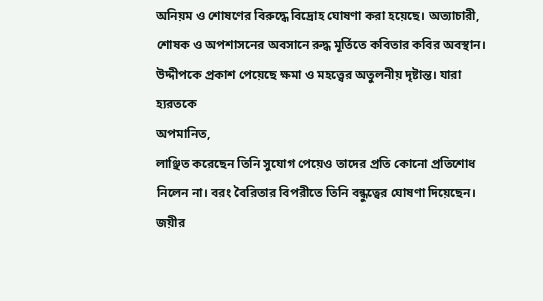অনিয়ম ও শোষণের বিরুদ্ধে বিদ্রোহ ঘোষণা করা হয়েছে। অত্যাচারী, শোষক ও অপশাসনের অবসানে রুদ্ধ মূর্তিতে কবিতার কবির অবস্থান।
উদ্দীপকে প্রকাশ পেয়েছে ক্ষমা ও মহত্ত্বের অতুলনীয় দৃষ্টান্ত। যারা হ্যরতকে
অপমানিত,
লাঞ্ছিত করেছেন তিনি সুযোগ পেয়েও তাদের প্রতি কোনো প্রতিশোধ
নিলেন না। বরং বৈরিতার বিপরীতে তিনি বন্ধুত্বের ঘোষণা দিয়েছেন। জয়ীর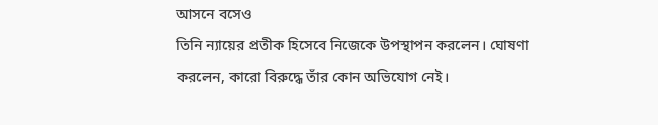আসনে বসেও
তিনি ন্যায়ের প্রতীক হিসেবে নিজেকে উপস্থাপন করলেন। ঘোষণা করলেন, কারো বিরুদ্ধে তাঁর কোন অভিযোগ নেই।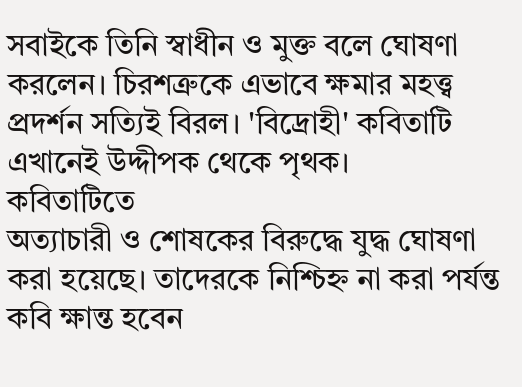সবাইকে তিনি স্বাধীন ও মুক্ত বলে ঘোষণা
করলেন। চিরশত্রুকে এভাবে ক্ষমার মহত্ত্ব প্রদর্শন সত্যিই বিরল। 'বিদ্রোহী' কবিতাটি এখানেই উদ্দীপক থেকে পৃথক।
কবিতাটিতে
অত্যাচারী ও শোষকের বিরুদ্ধে যুদ্ধ ঘোষণা করা হয়েছে। তাদেরকে নিশ্চিহ্ন না করা পর্যন্ত কবি ক্ষান্ত হবেন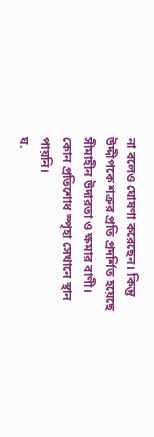না বলেও ঘোষণা করেছেন। কিন্তু উদ্দীপকে শত্রুর প্রতি প্রদর্শিত হয়েছে সীমাহীন উদারতা ও ক্ষমার বাণী। কোন প্রতিশোধ স্পৃহা সেখানে স্থান পায়নি।
ঘ.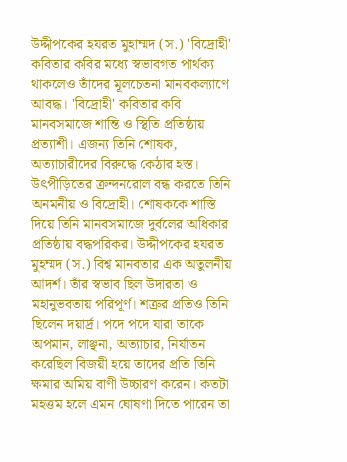উদ্দীপকের হযরত মুহাম্মদ (স.) 'বিদ্রোহী' কবিতার কবির মধ্যে স্বভাবগত পার্থক্য থাকলেও তাঁদের মূলচেতনা মানবকল্যাণে আবদ্ধ। 'বিদ্রোহী' কবিতার কবি মানবসমাজে শান্তি ও স্থিতি প্রতিষ্ঠায় প্রত্যাশী। এজন্য তিনি শোষক, অত্যাচারীদের বিরুদ্ধে কেঠার হস্ত। উৎপীড়িতের ক্রন্দনরোল বন্ধ করতে তিনি অনমনীয় ও বিদ্রোহী। শোষককে শাস্তি দিয়ে তিনি মানবসমাজে দুর্বলের অধিকার প্রতিষ্ঠায় বদ্ধপরিকর। উদ্দীপকের হযরত মুহম্মদ (স.) বিশ্ব মানবতার এক অতুলনীয় আদর্শ। তাঁর স্বভাব ছিল উদারতা ও মহানুভবতায় পরিপূর্ণ। শত্রুর প্রতিও তিনি ছিলেন দয়ার্দ্র। পদে পদে যারা তাকে অপমান, লাঞ্ছনা, অত্যাচার, নির্যাতন করেছিল বিজয়ী হয়ে তাদের প্রতি তিনি ক্ষমার অমিয় বাণী উচ্চারণ করেন। কতটা মহত্তম হলে এমন ঘোষণা দিতে পারেন তা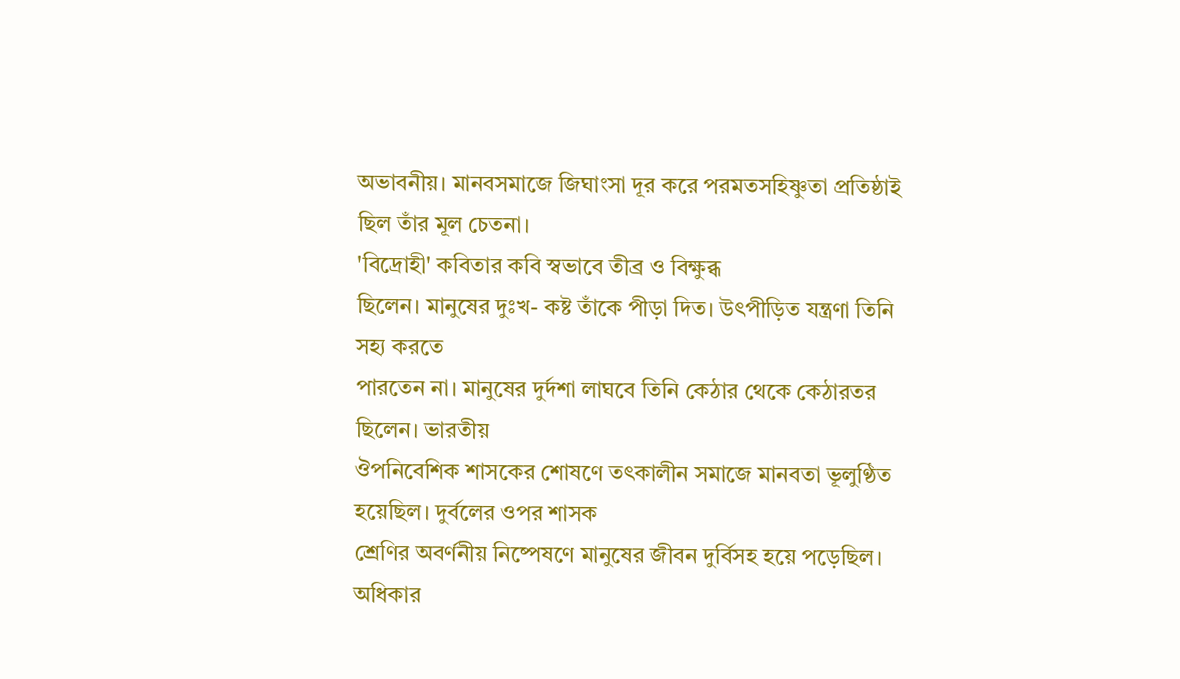অভাবনীয়। মানবসমাজে জিঘাংসা দূর করে পরমতসহিষ্ণুতা প্রতিষ্ঠাই ছিল তাঁর মূল চেতনা।
'বিদ্রোহী' কবিতার কবি স্বভাবে তীব্র ও বিক্ষুব্ধ
ছিলেন। মানুষের দুঃখ- কষ্ট তাঁকে পীড়া দিত। উৎপীড়িত যন্ত্রণা তিনি সহ্য করতে
পারতেন না। মানুষের দুর্দশা লাঘবে তিনি কেঠার থেকে কেঠারতর ছিলেন। ভারতীয়
ঔপনিবেশিক শাসকের শোষণে তৎকালীন সমাজে মানবতা ভূলুণ্ঠিত হয়েছিল। দুর্বলের ওপর শাসক
শ্রেণির অবর্ণনীয় নিষ্পেষণে মানুষের জীবন দুর্বিসহ হয়ে পড়েছিল। অধিকার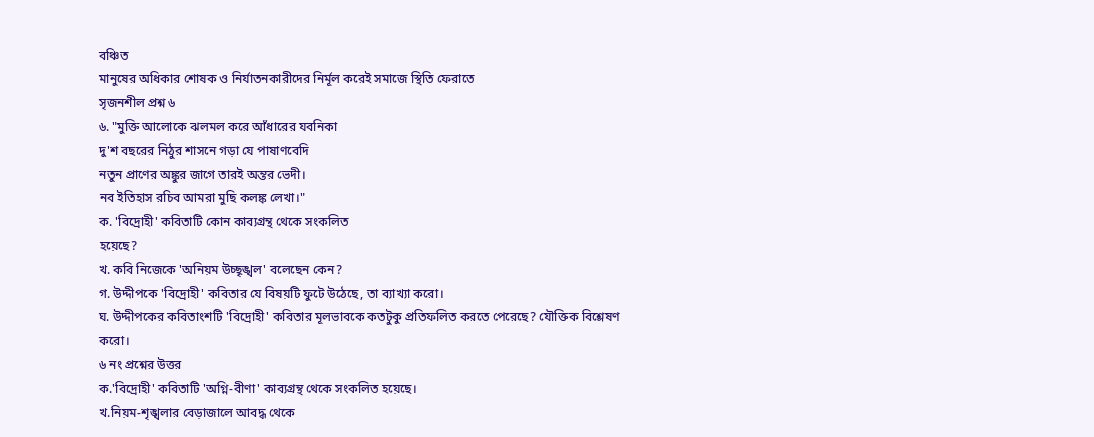বঞ্চিত
মানুষের অধিকার শোষক ও নির্যাতনকারীদের নির্মূল করেই সমাজে স্থিতি ফেরাতে
সৃজনশীল প্রশ্ন ৬
৬. "মুক্তি আলোকে ঝলমল করে আঁধারের যবনিকা
দু'শ বছরের নিঠুর শাসনে গড়া যে পাষাণবেদি
নতুন প্রাণের অঙ্কুর জাগে তারই অন্তর ভেদী।
নব ইতিহাস রচিব আমরা মুছি কলঙ্ক লেখা।"
ক. 'বিদ্রোহী' কবিতাটি কোন কাব্যগ্রন্থ থেকে সংকলিত
হয়েছে?
খ. কবি নিজেকে 'অনিয়ম উচ্ছৃঙ্খল' বলেছেন কেন?
গ. উদ্দীপকে 'বিদ্রোহী' কবিতার যে বিষয়টি ফুটে উঠেছে, তা ব্যাখ্যা করো।
ঘ. উদ্দীপকের কবিতাংশটি 'বিদ্রোহী' কবিতার মূলভাবকে কতটুকু প্রতিফলিত করতে পেরেছে? যৌক্তিক বিশ্লেষণ করো।
৬ নং প্রশ্নের উত্তর
ক.'বিদ্রোহী' কবিতাটি 'অগ্নি-বীণা' কাব্যগ্রন্থ থেকে সংকলিত হয়েছে।
খ.নিয়ম-শৃঙ্খলার বেড়াজালে আবদ্ধ থেকে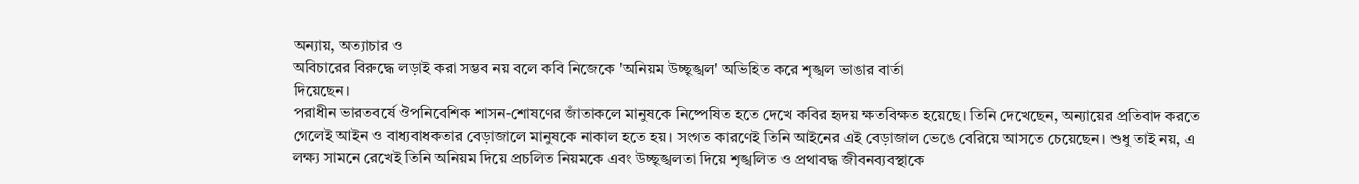অন্যায়, অত্যাচার ও
অবিচারের বিরুদ্ধে লড়াই করা সম্ভব নয় বলে কবি নিজেকে 'অনিয়ম উচ্ছৃঙ্খল' অভিহিত করে শৃঙ্খল ভাঙার বার্তা
দিয়েছেন।
পরাধীন ভারতবর্ষে ঔপনিবেশিক শাসন-শোষণের জাঁতাকলে মানুষকে নিষ্পেষিত হতে দেখে কবির হৃদয় ক্ষতবিক্ষত হয়েছে। তিনি দেখেছেন, অন্যায়ের প্রতিবাদ করতে গেলেই আইন ও বাধ্যবাধকতার বেড়াজালে মানুষকে নাকাল হতে হয়। সংগত কারণেই তিনি আইনের এই বেড়াজাল ভেঙে বেরিয়ে আসতে চেয়েছেন। শুধু তাই নয়, এ লক্ষ্য সামনে রেখেই তিনি অনিয়ম দিয়ে প্রচলিত নিয়মকে এবং উচ্ছৃঙ্খলতা দিয়ে শৃঙ্খলিত ও প্রথাবদ্ধ জীবনব্যবস্থাকে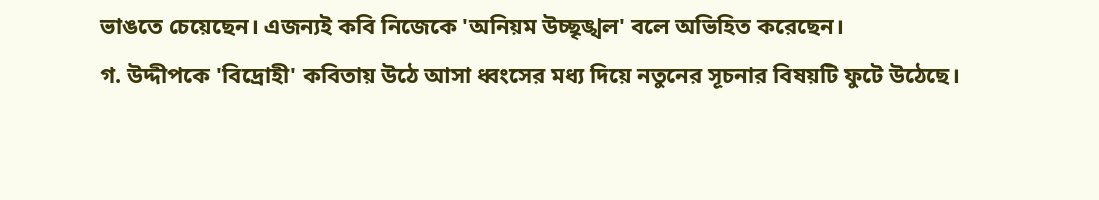ভাঙতে চেয়েছেন। এজন্যই কবি নিজেকে 'অনিয়ম উচ্ছৃঙ্খল' বলে অভিহিত করেছেন।
গ. উদ্দীপকে 'বিদ্রোহী' কবিতায় উঠে আসা ধ্বংসের মধ্য দিয়ে নতুনের সূচনার বিষয়টি ফুটে উঠেছে।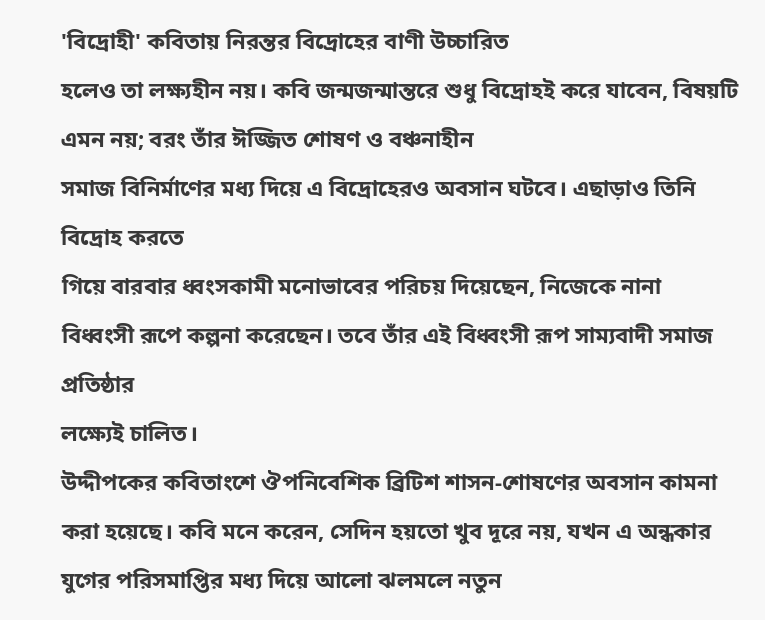'বিদ্রোহী' কবিতায় নিরন্তর বিদ্রোহের বাণী উচ্চারিত
হলেও তা লক্ষ্যহীন নয়। কবি জন্মজন্মান্তরে শুধু বিদ্রোহই করে যাবেন, বিষয়টি এমন নয়; বরং তাঁর ঈজ্জিত শোষণ ও বঞ্চনাহীন
সমাজ বিনির্মাণের মধ্য দিয়ে এ বিদ্রোহেরও অবসান ঘটবে। এছাড়াও তিনি বিদ্রোহ করতে
গিয়ে বারবার ধ্বংসকামী মনোভাবের পরিচয় দিয়েছেন, নিজেকে নানা
বিধ্বংসী রূপে কল্পনা করেছেন। তবে তাঁর এই বিধ্বংসী রূপ সাম্যবাদী সমাজ প্রতিষ্ঠার
লক্ষ্যেই চালিত।
উদ্দীপকের কবিতাংশে ঔপনিবেশিক ব্রিটিশ শাসন-শোষণের অবসান কামনা করা হয়েছে। কবি মনে করেন, সেদিন হয়তো খুব দূরে নয়, যখন এ অন্ধকার যুগের পরিসমাপ্তির মধ্য দিয়ে আলো ঝলমলে নতুন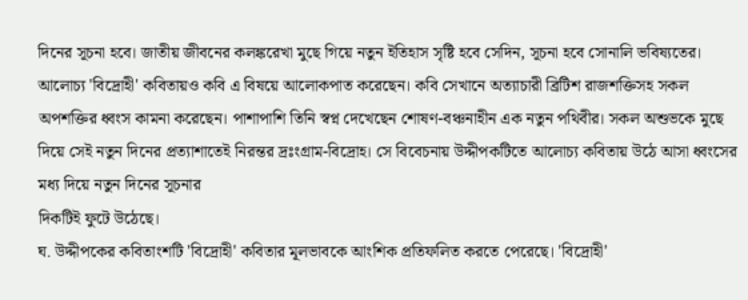দিনের সূচনা হবে। জাতীয় জীবনের কলঙ্করেখা মুছে গিয়ে নতুন ইতিহাস সৃষ্টি হবে সেদিন, সূচনা হবে সোনালি ভবিষ্যতের। আলোচ্য 'বিদ্রোহী' কবিতায়ও কবি এ বিষয়ে আলোকপাত করেছেন। কবি সেখানে অত্যাচারী ব্রিটিশ রাজশক্তিসহ সকল অপশক্তির ধ্বংস কামনা করেছেন। পাশাপাশি তিনি স্বপ্ন দেখেছেন শোষণ-বঞ্চনাহীন এক নতুন পথিবীর। সকল অশুভকে মুছে দিয়ে সেই নতুন দিনের প্রত্যাশাতেই নিরন্তর দ্রঃংগ্রাম-বিদ্রোহ। সে বিবেচনায় উদ্দীপকটিতে আলোচ্য কবিতায় উঠে আসা ধ্বংসের মধ্য দিয়ে নতুন দিনের সূচনার
দিকটিই ফুটে উঠেছে।
ঘ. উদ্দীপকের কবিতাংশটি 'বিদ্রোহী' কবিতার মূলভাবকে আংশিক প্রতিফলিত করতে পেরেছে। 'বিদ্রোহী'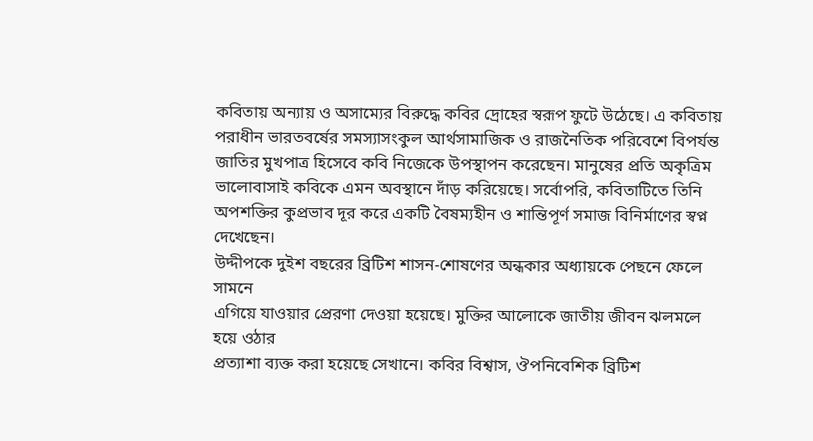কবিতায় অন্যায় ও অসাম্যের বিরুদ্ধে কবির দ্রোহের স্বরূপ ফুটে উঠেছে। এ কবিতায় পরাধীন ভারতবর্ষের সমস্যাসংকুল আর্থসামাজিক ও রাজনৈতিক পরিবেশে বিপর্যন্ত জাতির মুখপাত্র হিসেবে কবি নিজেকে উপস্থাপন করেছেন। মানুষের প্রতি অকৃত্রিম ভালোবাসাই কবিকে এমন অবস্থানে দাঁড় করিয়েছে। সর্বোপরি, কবিতাটিতে তিনি অপশক্তির কুপ্রভাব দূর করে একটি বৈষম্যহীন ও শান্তিপূর্ণ সমাজ বিনির্মাণের স্বপ্ন দেখেছেন।
উদ্দীপকে দুইশ বছরের ব্রিটিশ শাসন-শোষণের অন্ধকার অধ্যায়কে পেছনে ফেলে সামনে
এগিয়ে যাওয়ার প্রেরণা দেওয়া হয়েছে। মুক্তির আলোকে জাতীয় জীবন ঝলমলে হয়ে ওঠার
প্রত্যাশা ব্যক্ত করা হয়েছে সেখানে। কবির বিশ্বাস, ঔপনিবেশিক ব্রিটিশ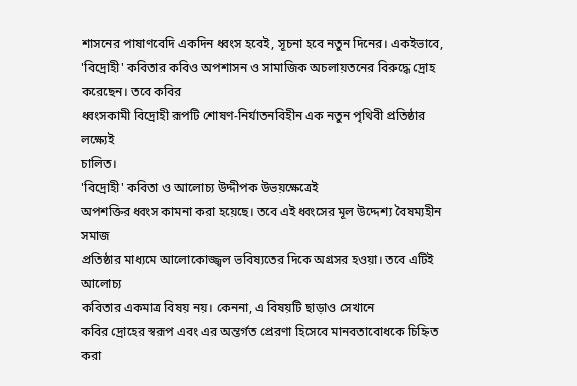শাসনের পাষাণবেদি একদিন ধ্বংস হবেই, সূচনা হবে নতুন দিনের। একইভাবে, 'বিদ্রোহী' কবিতার কবিও অপশাসন ও সামাজিক অচলায়তনের বিরুদ্ধে দ্রোহ করেছেন। তবে কবির
ধ্বংসকামী বিদ্রোহী রূপটি শোষণ-নির্যাতনবিহীন এক নতুন পৃথিবী প্রতিষ্ঠার লক্ষ্যেই
চালিত।
'বিদ্রোহী' কবিতা ও আলোচ্য উদ্দীপক উভয়ক্ষেত্রেই
অপশক্তির ধ্বংস কামনা করা হয়েছে। তবে এই ধ্বংসের মূল উদ্দেশ্য বৈষম্যহীন সমাজ
প্রতিষ্ঠার মাধ্যমে আলোকোজ্জ্বল ভবিষ্যতের দিকে অগ্রসর হওয়া। তবে এটিই আলোচ্য
কবিতার একমাত্র বিষয় নয়। কেননা, এ বিষয়টি ছাড়াও সেখানে
কবির দ্রোহের স্বরূপ এবং এর অন্তর্গত প্রেরণা হিসেবে মানবতাবোধকে চিহ্নিত করা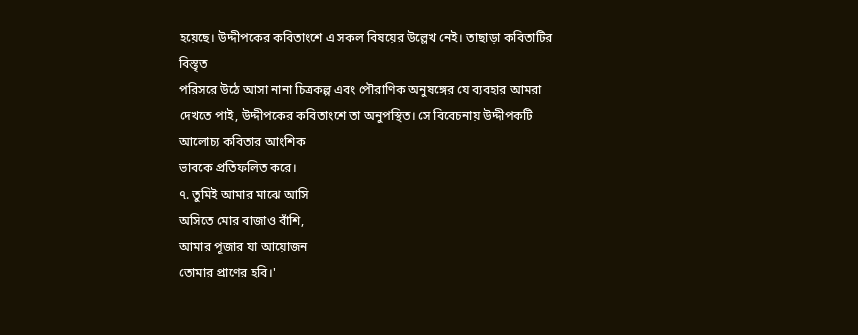হয়েছে। উদ্দীপকের কবিতাংশে এ সকল বিষয়ের উল্লেখ নেই। তাছাড়া কবিতাটির বিস্তৃত
পরিসরে উঠে আসা নানা চিত্রকল্প এবং পৌরাণিক অনুষঙ্গের যে ব্যবহার আমরা দেখতে পাই, উদ্দীপকের কবিতাংশে তা অনুপস্থিত। সে বিবেচনায় উদ্দীপকটি আলোচ্য কবিতার আংশিক
ভাবকে প্রতিফলিত করে।
৭. তুমিই আমার মাঝে আসি
অসিতে মোর বাজাও বাঁশি,
আমার পূজার যা আয়োজন
তোমার প্রাণের হবি।'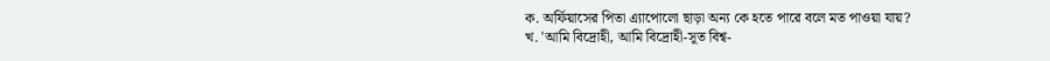ক. অর্ফিয়াসের পিতা এ্যাপোলো ছাড়া অন্য কে হতে পারে বলে মত পাওয়া যায়?
খ. 'আমি বিদ্রোহী, আমি বিদ্রোহী-সূত বিশ্ব-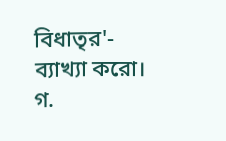বিধাতৃর'- ব্যাখ্যা করো।
গ.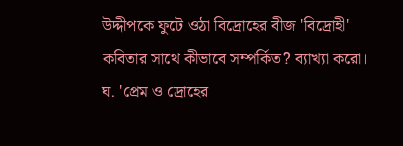উদ্দীপকে ফুটে ওঠা বিদ্রোহের বীজ 'বিদ্রোহী' কবিতার সাথে কীভাবে সম্পর্কিত? ব্যাখ্যা করো।
ঘ. 'প্রেম ও দ্রোহের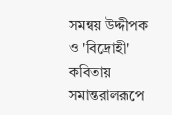সমন্বয় উদ্দীপক ও 'বিদ্রোহী' কবিতায় সমান্তরালরূপে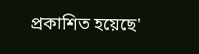প্রকাশিত হয়েছে'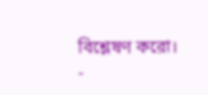বিশ্লেষণ করো।
-